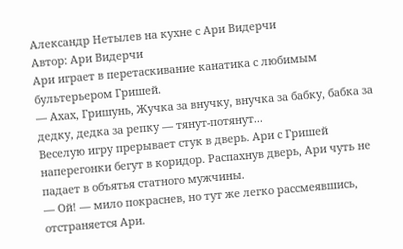Александр Нетылев на кухне с Ари Видерчи
Автор: Ари Видерчи
Ари играет в перетаскивание канатика с любимым бультерьером Гришей.
— Ахах, Гришунь, Жучка за внучку, внучка за бабку, бабка за дедку, дедка за репку — тянут-потянут...
Веселую игру прерывает стук в дверь. Ари с Гришей наперегонки бегут в коридор. Распахнув дверь, Ари чуть не падает в объятья статного мужчины.
— Ой! — мило покраснев, но тут же легко рассмеявшись, отстраняется Ари.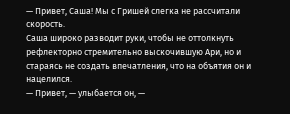— Привет, Саша! Мы с Гришей слегка не рассчитали скорость.
Саша широко разводит руки, чтобы не оттолкнуть рефлекторно стремительно выскочившую Ари, но и стараясь не создать впечатления, что на объятия он и нацелился.
— Привет, — улыбается он, —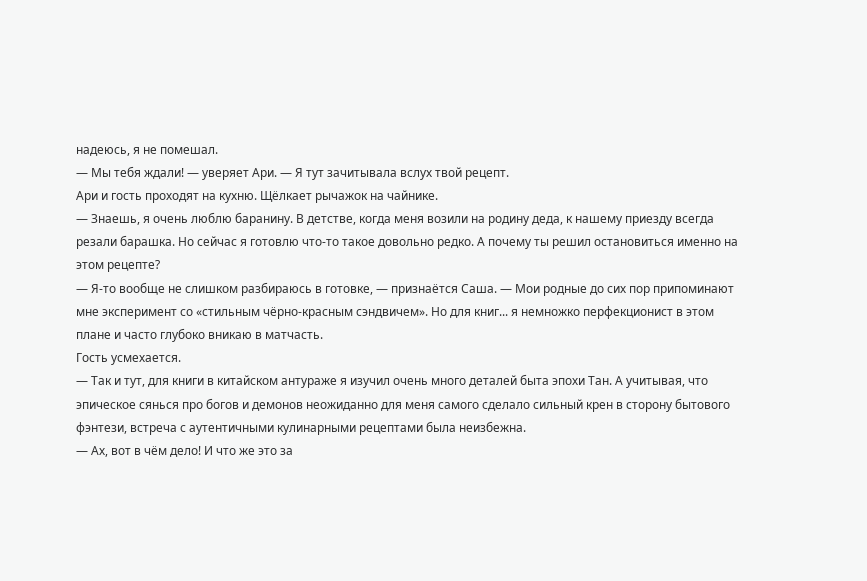надеюсь, я не помешал.
— Мы тебя ждали! — уверяет Ари. — Я тут зачитывала вслух твой рецепт.
Ари и гость проходят на кухню. Щёлкает рычажок на чайнике.
— Знаешь, я очень люблю баранину. В детстве, когда меня возили на родину деда, к нашему приезду всегда резали барашка. Но сейчас я готовлю что-то такое довольно редко. А почему ты решил остановиться именно на этом рецепте?
— Я-то вообще не слишком разбираюсь в готовке, — признаётся Саша. — Мои родные до сих пор припоминают мне эксперимент со «стильным чёрно-красным сэндвичем». Но для книг... я немножко перфекционист в этом плане и часто глубоко вникаю в матчасть.
Гость усмехается.
— Так и тут, для книги в китайском антураже я изучил очень много деталей быта эпохи Тан. А учитывая, что эпическое сянься про богов и демонов неожиданно для меня самого сделало сильный крен в сторону бытового фэнтези, встреча с аутентичными кулинарными рецептами была неизбежна.
— Ах, вот в чём дело! И что же это за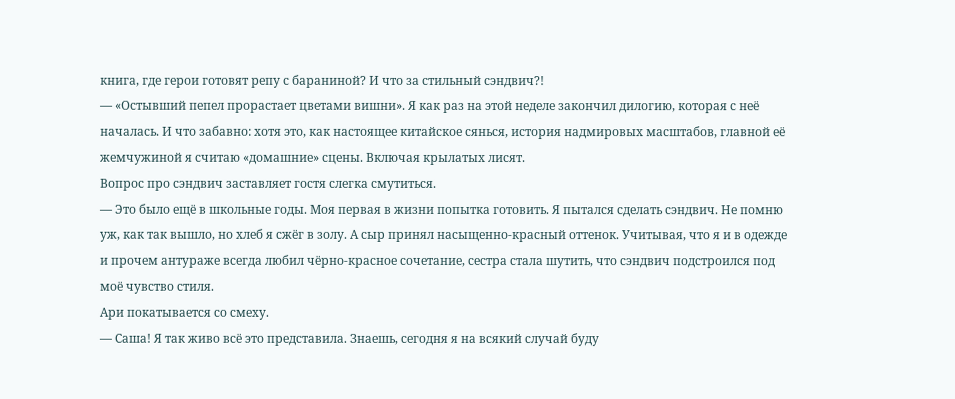книга, где герои готовят репу с бараниной? И что за стильный сэндвич?!
— «Остывший пепел прорастает цветами вишни». Я как раз на этой неделе закончил дилогию, которая с неё началась. И что забавно: хотя это, как настоящее китайское сянься, история надмировых масштабов, главной её жемчужиной я считаю «домашние» сцены. Включая крылатых лисят.
Вопрос про сэндвич заставляет гостя слегка смутиться.
— Это было ещё в школьные годы. Моя первая в жизни попытка готовить. Я пытался сделать сэндвич. Не помню уж, как так вышло, но хлеб я сжёг в золу. А сыр принял насыщенно-красный оттенок. Учитывая, что я и в одежде и прочем антураже всегда любил чёрно-красное сочетание, сестра стала шутить, что сэндвич подстроился под моё чувство стиля.
Ари покатывается со смеху.
— Саша! Я так живо всё это представила. Знаешь, сегодня я на всякий случай буду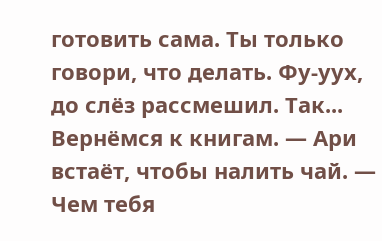готовить сама. Ты только говори, что делать. Фу-уух, до слёз рассмешил. Так... Вернёмся к книгам. — Ари встаёт, чтобы налить чай. — Чем тебя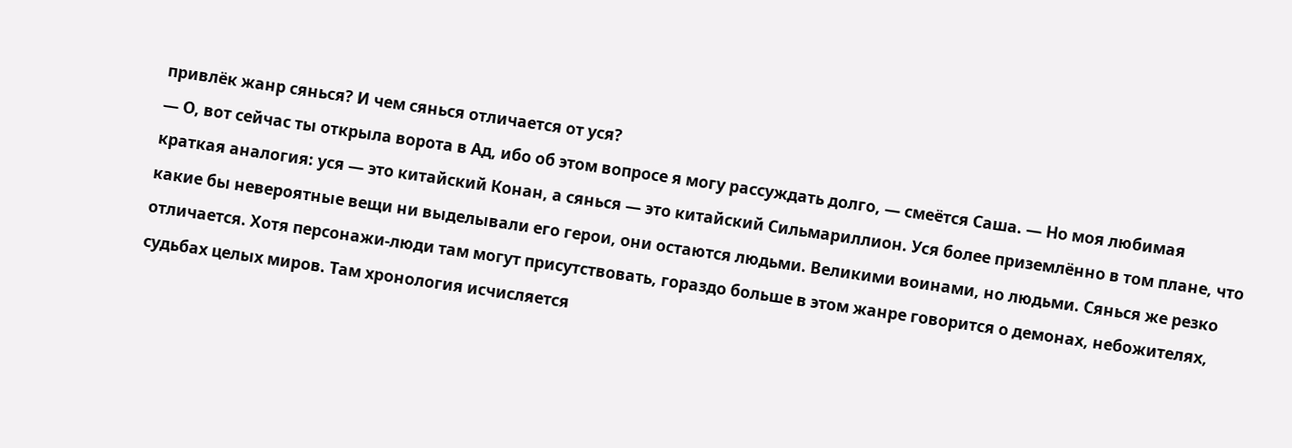привлёк жанр сянься? И чем сянься отличается от уся?
— О, вот сейчас ты открыла ворота в Ад, ибо об этом вопросе я могу рассуждать долго, — смеётся Саша. — Но моя любимая краткая аналогия: уся — это китайский Конан, а сянься — это китайский Сильмариллион. Уся более приземлённо в том плане, что какие бы невероятные вещи ни выделывали его герои, они остаются людьми. Великими воинами, но людьми. Сянься же резко отличается. Хотя персонажи-люди там могут присутствовать, гораздо больше в этом жанре говорится о демонах, небожителях, судьбах целых миров. Там хронология исчисляется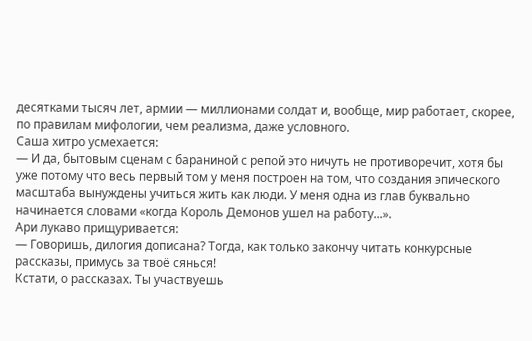десятками тысяч лет, армии — миллионами солдат и, вообще, мир работает, скорее, по правилам мифологии, чем реализма, даже условного.
Саша хитро усмехается:
— И да, бытовым сценам с бараниной с репой это ничуть не противоречит, хотя бы уже потому что весь первый том у меня построен на том, что создания эпического масштаба вынуждены учиться жить как люди. У меня одна из глав буквально начинается словами «когда Король Демонов ушел на работу...».
Ари лукаво прищуривается:
— Говоришь, дилогия дописана? Тогда, как только закончу читать конкурсные рассказы, примусь за твоё сянься!
Кстати, о рассказах. Ты участвуешь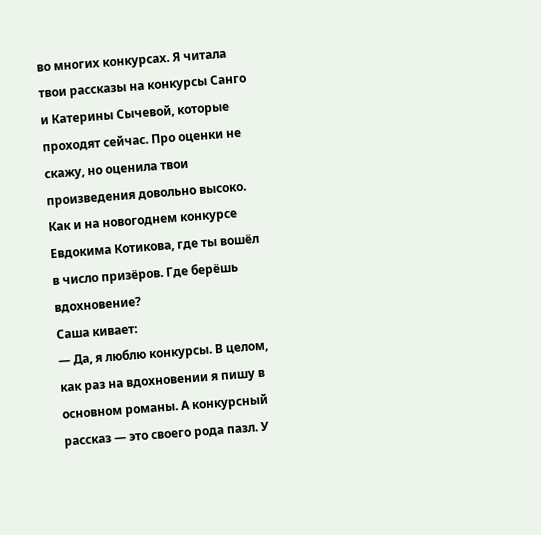во многих конкурсах. Я читала твои рассказы на конкурсы Санго и Катерины Сычевой, которые проходят сейчас. Про оценки не скажу, но оценила твои произведения довольно высоко. Как и на новогоднем конкурсе Евдокима Котикова, где ты вошёл в число призёров. Где берёшь вдохновение?
Саша кивает:
— Да, я люблю конкурсы. В целом, как раз на вдохновении я пишу в основном романы. А конкурсный рассказ — это своего рода пазл. У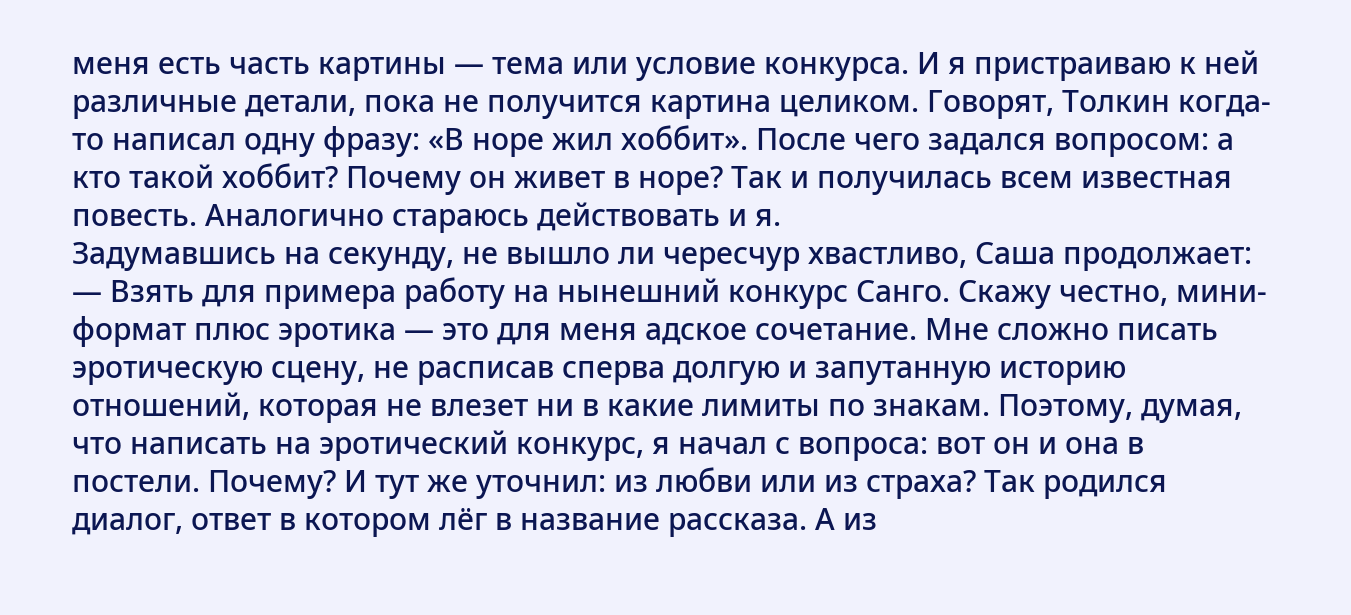меня есть часть картины — тема или условие конкурса. И я пристраиваю к ней различные детали, пока не получится картина целиком. Говорят, Толкин когда-то написал одну фразу: «В норе жил хоббит». После чего задался вопросом: а кто такой хоббит? Почему он живет в норе? Так и получилась всем известная повесть. Аналогично стараюсь действовать и я.
Задумавшись на секунду, не вышло ли чересчур хвастливо, Саша продолжает:
— Взять для примера работу на нынешний конкурс Санго. Скажу честно, мини-формат плюс эротика — это для меня адское сочетание. Мне сложно писать эротическую сцену, не расписав сперва долгую и запутанную историю отношений, которая не влезет ни в какие лимиты по знакам. Поэтому, думая, что написать на эротический конкурс, я начал с вопроса: вот он и она в постели. Почему? И тут же уточнил: из любви или из страха? Так родился диалог, ответ в котором лёг в название рассказа. А из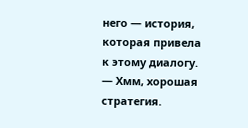него — история, которая привела к этому диалогу.
— Хмм, хорошая стратегия.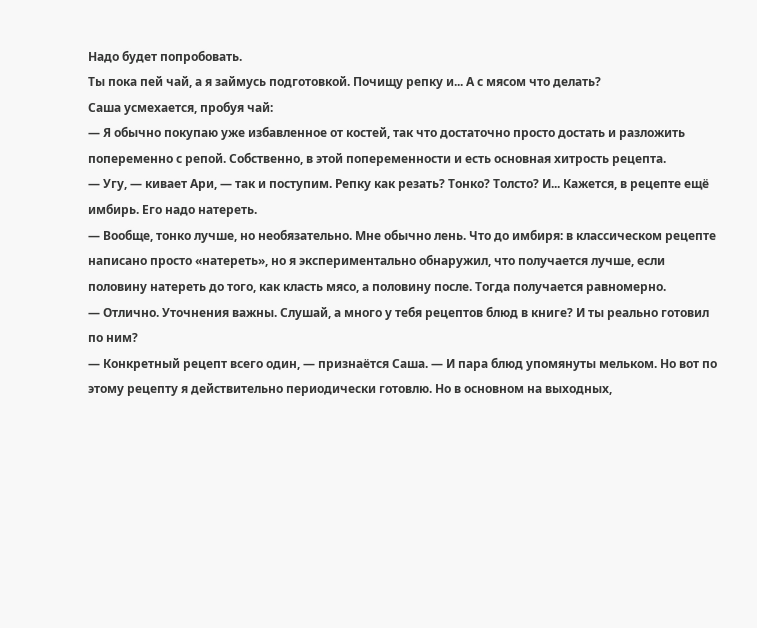Надо будет попробовать.
Ты пока пей чай, а я займусь подготовкой. Почищу репку и... А с мясом что делать?
Саша усмехается, пробуя чай:
— Я обычно покупаю уже избавленное от костей, так что достаточно просто достать и разложить попеременно с репой. Собственно, в этой попеременности и есть основная хитрость рецепта.
— Угу, — кивает Ари, — так и поступим. Репку как резать? Тонко? Толсто? И... Кажется, в рецепте ещё имбирь. Его надо натереть.
— Вообще, тонко лучше, но необязательно. Мне обычно лень. Что до имбиря: в классическом рецепте написано просто «натереть», но я экспериментально обнаружил, что получается лучше, если половину натереть до того, как класть мясо, а половину после. Тогда получается равномерно.
— Отлично. Уточнения важны. Слушай, а много у тебя рецептов блюд в книге? И ты реально готовил по ним?
— Конкретный рецепт всего один, — признаётся Саша. — И пара блюд упомянуты мельком. Но вот по этому рецепту я действительно периодически готовлю. Но в основном на выходных,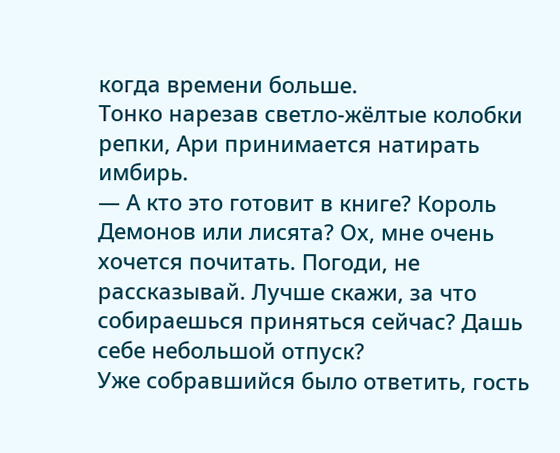когда времени больше.
Тонко нарезав светло-жёлтые колобки репки, Ари принимается натирать имбирь.
— А кто это готовит в книге? Король Демонов или лисята? Ох, мне очень хочется почитать. Погоди, не рассказывай. Лучше скажи, за что собираешься приняться сейчас? Дашь себе небольшой отпуск?
Уже собравшийся было ответить, гость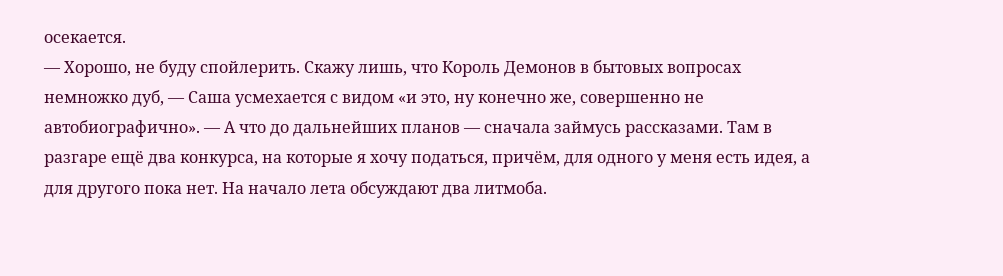осекается.
— Хорошо, не буду спойлерить. Скажу лишь, что Король Демонов в бытовых вопросах немножко дуб, — Саша усмехается с видом «и это, ну конечно же, совершенно не автобиографично». — А что до дальнейших планов — сначала займусь рассказами. Там в разгаре ещё два конкурса, на которые я хочу податься, причём, для одного у меня есть идея, а для другого пока нет. На начало лета обсуждают два литмоба.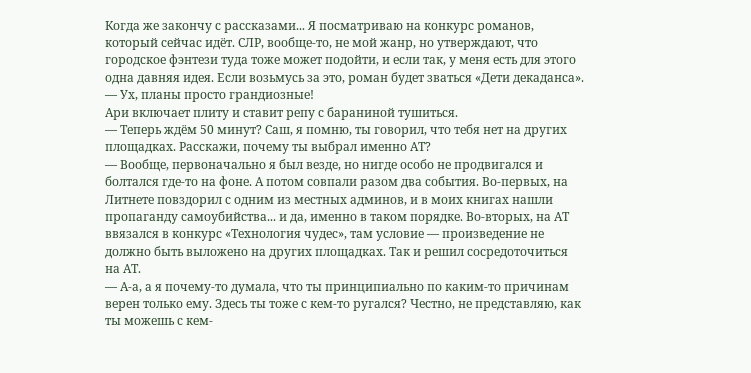Когда же закончу с рассказами... Я посматриваю на конкурс романов, который сейчас идёт. СЛР, вообще-то, не мой жанр, но утверждают, что городское фэнтези туда тоже может подойти, и если так, у меня есть для этого одна давняя идея. Если возьмусь за это, роман будет зваться «Дети декаданса».
— Ух, планы просто грандиозные!
Ари включает плиту и ставит репу с бараниной тушиться.
— Теперь ждём 50 минут? Саш, я помню, ты говорил, что тебя нет на других площадках. Расскажи, почему ты выбрал именно АТ?
— Вообще, первоначально я был везде, но нигде особо не продвигался и болтался где-то на фоне. А потом совпали разом два события. Во-первых, на Литнете повздорил с одним из местных админов, и в моих книгах нашли пропаганду самоубийства... и да, именно в таком порядке. Во-вторых, на АТ ввязался в конкурс «Технология чудес», там условие — произведение не должно быть выложено на других площадках. Так и решил сосредоточиться на АТ.
— А-а, а я почему-то думала, что ты принципиально по каким-то причинам верен только ему. Здесь ты тоже с кем-то ругался? Честно, не представляю, как ты можешь с кем-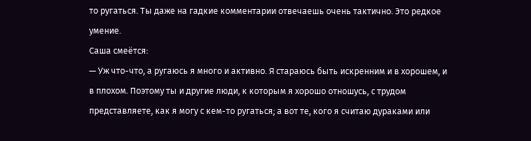то ругаться. Ты даже на гадкие комментарии отвечаешь очень тактично. Это редкое умение.
Саша смеётся:
— Уж что-что, а ругаюсь я много и активно. Я стараюсь быть искренним и в хорошем, и в плохом. Поэтому ты и другие люди, к которым я хорошо отношусь, с трудом представляете, как я могу с кем-то ругаться; а вот те, кого я считаю дураками или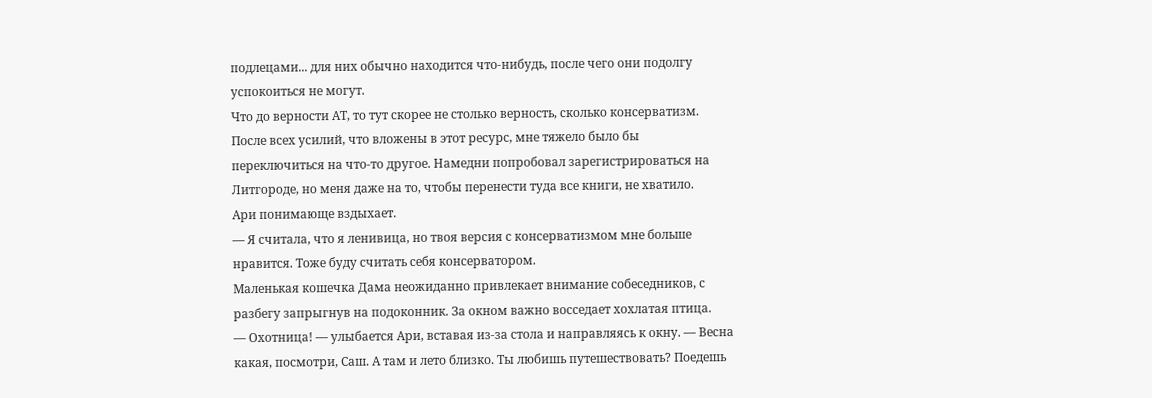подлецами... для них обычно находится что-нибудь, после чего они подолгу успокоиться не могут.
Что до верности АТ, то тут скорее не столько верность, сколько консерватизм. После всех усилий, что вложены в этот ресурс, мне тяжело было бы переключиться на что-то другое. Намедни попробовал зарегистрироваться на Литгороде, но меня даже на то, чтобы перенести туда все книги, не хватило.
Ари понимающе вздыхает.
— Я считала, что я ленивица, но твоя версия с консерватизмом мне больше нравится. Тоже буду считать себя консерватором.
Маленькая кошечка Дама неожиданно привлекает внимание собеседников, с разбегу запрыгнув на подоконник. За окном важно восседает хохлатая птица.
— Охотница! — улыбается Ари, вставая из-за стола и направляясь к окну. — Весна какая, посмотри, Саш. А там и лето близко. Ты любишь путешествовать? Поедешь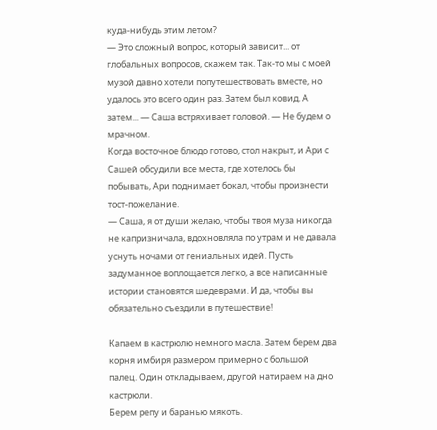куда-нибудь этим летом?
— Это сложный вопрос, который зависит... от глобальных вопросов, скажем так. Так-то мы с моей музой давно хотели попутешествовать вместе, но удалось это всего один раз. Затем был ковид. А затем... — Саша встряхивает головой. — Не будем о мрачном.
Когда восточное блюдо готово, стол накрыт, и Ари с Сашей обсудили все места, где хотелось бы побывать, Ари поднимает бокал, чтобы произнести тост-пожелание.
— Саша, я от души желаю, чтобы твоя муза никогда не капризничала, вдохновляла по утрам и не давала уснуть ночами от гениальных идей. Пусть задуманное воплощается легко, а все написанные истории становятся шедеврами. И да, чтобы вы обязательно съездили в путешествие!

Капаем в кастрюлю немного масла. Затем берем два корня имбиря размером примерно с большой палец. Один откладываем, другой натираем на дно кастрюли.
Берем репу и баранью мякоть.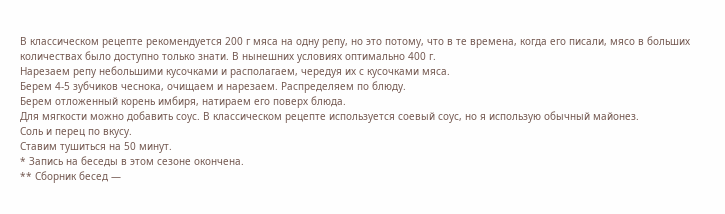В классическом рецепте рекомендуется 200 г мяса на одну репу, но это потому, что в те времена, когда его писали, мясо в больших количествах было доступно только знати. В нынешних условиях оптимально 400 г.
Нарезаем репу небольшими кусочками и располагаем, чередуя их с кусочками мяса.
Берем 4-5 зубчиков чеснока, очищаем и нарезаем. Распределяем по блюду.
Берем отложенный корень имбиря, натираем его поверх блюда.
Для мягкости можно добавить соус. В классическом рецепте используется соевый соус, но я использую обычный майонез.
Соль и перец по вкусу.
Ставим тушиться на 50 минут.
* Запись на беседы в этом сезоне окончена.
** Сборник бесед —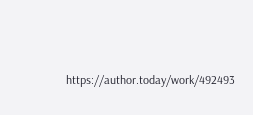https://author.today/work/492493